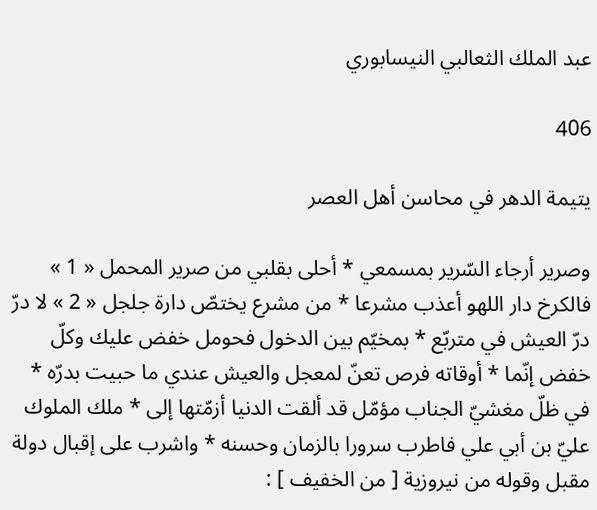عبد الملك الثعالبي النيسابوري

406

يتيمة الدهر في محاسن أهل العصر

وصرير أرجاء السّرير بمسمعي * أحلى بقلبي من صرير المحمل « 1 » فالكرخ دار اللهو أعذب مشرعا * من مشرع يختصّ دارة جلجل « 2 » لا درّ درّ العيش في متربّع * بمخيّم بين الدخول فحومل خفض عليك وكلّ خفض إنّما * أوقاته فرص تعنّ لمعجل والعيش عندي ما حبيت بدرّه * في ظلّ مغشيّ الجناب مؤمّل قد ألقت الدنيا أزمّتها إلى * ملك الملوك عليّ بن أبي علي فاطرب سرورا بالزمان وحسنه * واشرب على إقبال دولة مقبل وقوله من نيروزية [ من الخفيف ] :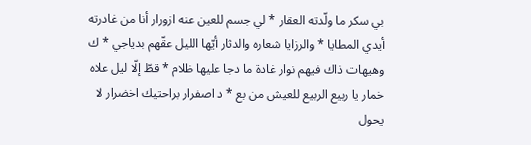بي سكر ما ولّدته العقار * لي جسم للعين عنه ازورار أنا من غادرته أيدي المطايا * والرزايا شعاره والدثار أيّها الليل عقّهم بدياجي * ك وهيهات ذاك فيهم نوار غادة ما دجا عليها ظلام * قطّ إلّا ليل علاه خمار يا ربيع الربيع للعيش من بع * د اصفرار براحتيك اخضرار لا يحول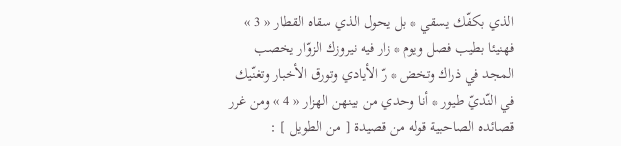الذي بكفّك يسقي * بل يحول الذي سقاه القطار « 3 » فهنيئا بطيب فصل ويوم * زار فيه نيروزك الزوّار يخصب المجد في ذراك وتخض * رّ الأيادي وتورق الأخبار وتغنّيك في النّديّ طيور * أنا وحدي من بينهن الهزار « 4 » ومن غرر قصائده الصاحبية قوله من قصيدة [ من الطويل ] :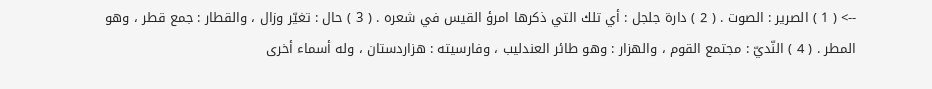--> ( 1 ) الصرير : الصوت . ( 2 ) دارة جلجل : أي تلك التي ذكرها امرؤ القيس في شعره . ( 3 ) حال : تغيّر وزال ، والقطار : جمع قطر ، وهو المطر . ( 4 ) النّديّ : مجتمع القوم ، والهزار : وهو طائر العندليب ، وفارسيته : هزاردستان ، وله أسماء أخرى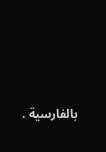بالفارسية .